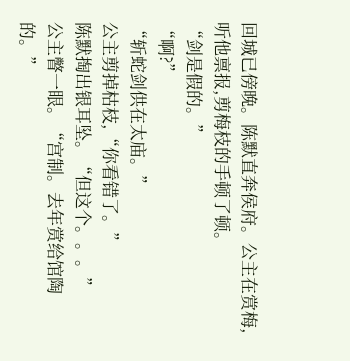回城已傍晚。陈默直奔侯府。公主在赏梅,听他禀报,剪梅枝的手顿了顿。
“剑是假的。”
“啊?”
“斩蛇剑供在太庙。”
公主剪掉枯枝,“你看错了。”
陈默掏出银耳坠。“但这个。。。”
公主瞥一眼。“宫制。去年赏给馆陶的。”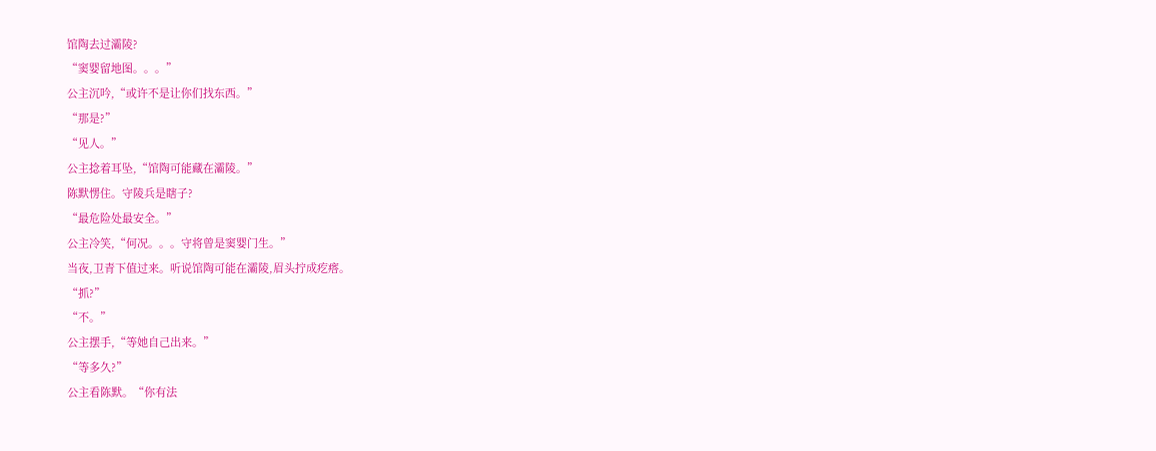馆陶去过灞陵?
“窦婴留地图。。。”
公主沉吟,“或许不是让你们找东西。”
“那是?”
“见人。”
公主捻着耳坠,“馆陶可能藏在灞陵。”
陈默愣住。守陵兵是瞎子?
“最危险处最安全。”
公主冷笑,“何况。。。守将曾是窦婴门生。”
当夜,卫青下值过来。听说馆陶可能在灞陵,眉头拧成疙瘩。
“抓?”
“不。”
公主摆手,“等她自己出来。”
“等多久?”
公主看陈默。“你有法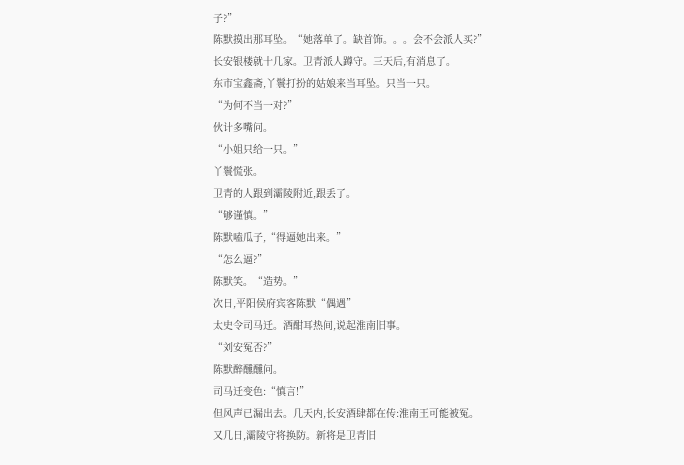子?”
陈默摸出那耳坠。“她落单了。缺首饰。。。会不会派人买?”
长安银楼就十几家。卫青派人蹲守。三天后,有消息了。
东市宝鑫斋,丫鬟打扮的姑娘来当耳坠。只当一只。
“为何不当一对?”
伙计多嘴问。
“小姐只给一只。”
丫鬟慌张。
卫青的人跟到灞陵附近,跟丢了。
“够谨慎。”
陈默嗑瓜子,“得逼她出来。”
“怎么逼?”
陈默笑。“造势。”
次日,平阳侯府宾客陈默“偶遇”
太史令司马迁。酒酣耳热间,说起淮南旧事。
“刘安冤否?”
陈默醉醺醺问。
司马迁变色:“慎言!”
但风声已漏出去。几天内,长安酒肆都在传:淮南王可能被冤。
又几日,灞陵守将换防。新将是卫青旧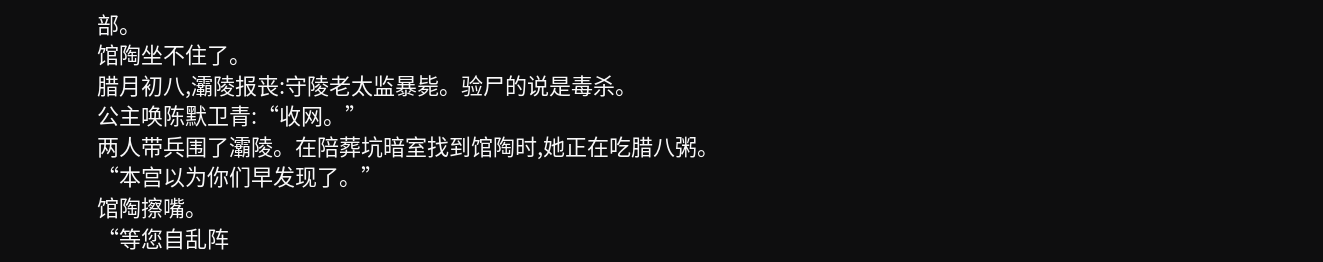部。
馆陶坐不住了。
腊月初八,灞陵报丧:守陵老太监暴毙。验尸的说是毒杀。
公主唤陈默卫青:“收网。”
两人带兵围了灞陵。在陪葬坑暗室找到馆陶时,她正在吃腊八粥。
“本宫以为你们早发现了。”
馆陶擦嘴。
“等您自乱阵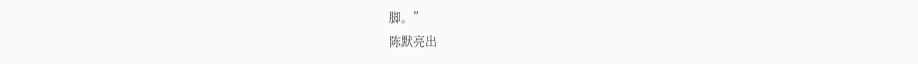脚。”
陈默亮出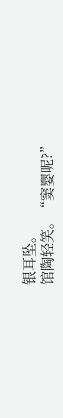银耳坠。
馆陶轻笑。“窦婴呢?”